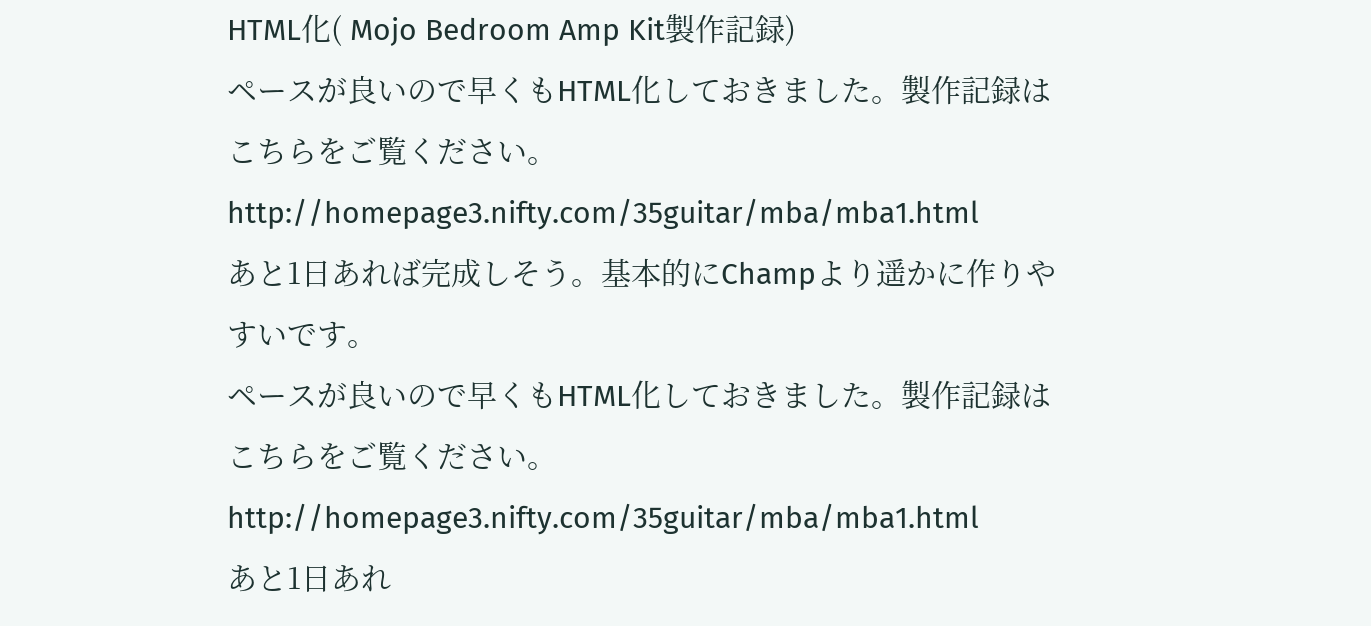HTML化( Mojo Bedroom Amp Kit製作記録)
ペースが良いので早くもHTML化しておきました。製作記録はこちらをご覧ください。
http://homepage3.nifty.com/35guitar/mba/mba1.html
あと1日あれば完成しそう。基本的にChampより遥かに作りやすいです。
ペースが良いので早くもHTML化しておきました。製作記録はこちらをご覧ください。
http://homepage3.nifty.com/35guitar/mba/mba1.html
あと1日あれ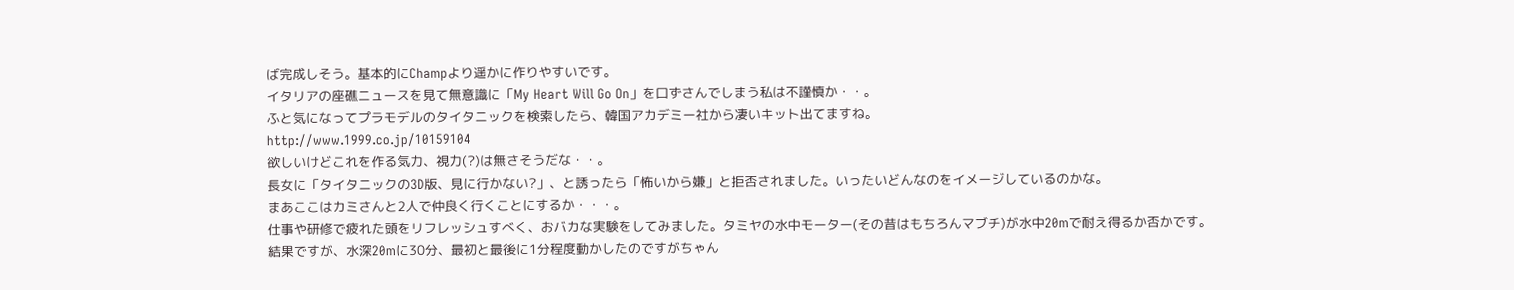ば完成しそう。基本的にChampより遥かに作りやすいです。
イタリアの座礁ニュースを見て無意識に「My Heart Will Go On」を口ずさんでしまう私は不謹慎か・・。
ふと気になってプラモデルのタイタニックを検索したら、韓国アカデミー社から凄いキット出てますね。
http://www.1999.co.jp/10159104
欲しいけどこれを作る気力、視力(?)は無さそうだな・・。
長女に「タイタニックの3D版、見に行かない?」、と誘ったら「怖いから嫌」と拒否されました。いったいどんなのをイメージしているのかな。
まあここはカミさんと2人で仲良く行くことにするか・・・。
仕事や研修で疲れた頭をリフレッシュすべく、おバカな実験をしてみました。タミヤの水中モーター(その昔はもちろんマブチ)が水中20mで耐え得るか否かです。
結果ですが、水深20mに30分、最初と最後に1分程度動かしたのですがちゃん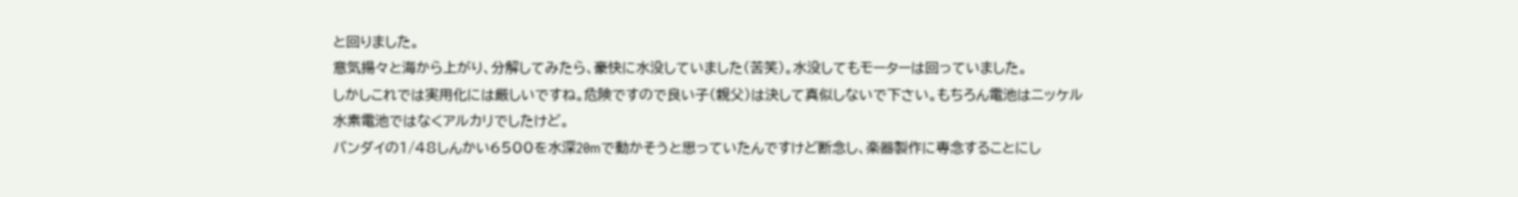と回りました。
意気揚々と海から上がり、分解してみたら、豪快に水没していました(苦笑)。水没してもモーターは回っていました。
しかしこれでは実用化には厳しいですね。危険ですので良い子(親父)は決して真似しないで下さい。もちろん電池はニッケル水素電池ではなくアルカリでしたけど。
バンダイの1/48しんかい6500を水深20mで動かそうと思っていたんですけど断念し、楽器製作に専念することにし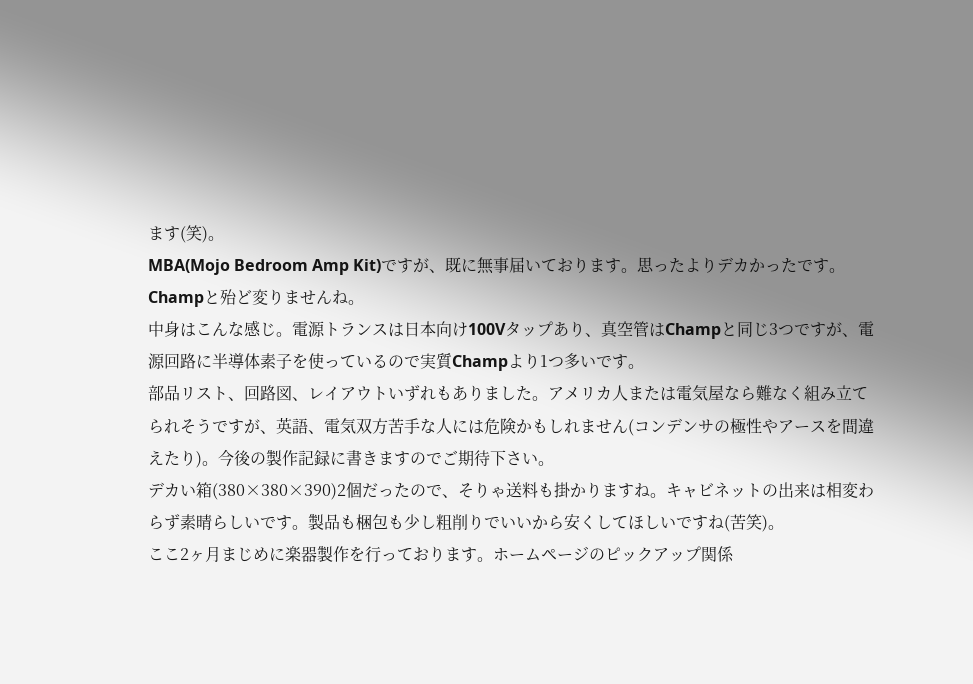ます(笑)。
MBA(Mojo Bedroom Amp Kit)ですが、既に無事届いております。思ったよりデカかったです。Champと殆ど変りませんね。
中身はこんな感じ。電源トランスは日本向け100Vタップあり、真空管はChampと同じ3つですが、電源回路に半導体素子を使っているので実質Champより1つ多いです。
部品リスト、回路図、レイアウトいずれもありました。アメリカ人または電気屋なら難なく組み立てられそうですが、英語、電気双方苦手な人には危険かもしれません(コンデンサの極性やアースを間違えたり)。今後の製作記録に書きますのでご期待下さい。
デカい箱(380×380×390)2個だったので、そりゃ送料も掛かりますね。キャビネットの出来は相変わらず素晴らしいです。製品も梱包も少し粗削りでいいから安くしてほしいですね(苦笑)。
ここ2ヶ月まじめに楽器製作を行っております。ホームページのピックアップ関係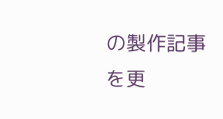の製作記事を更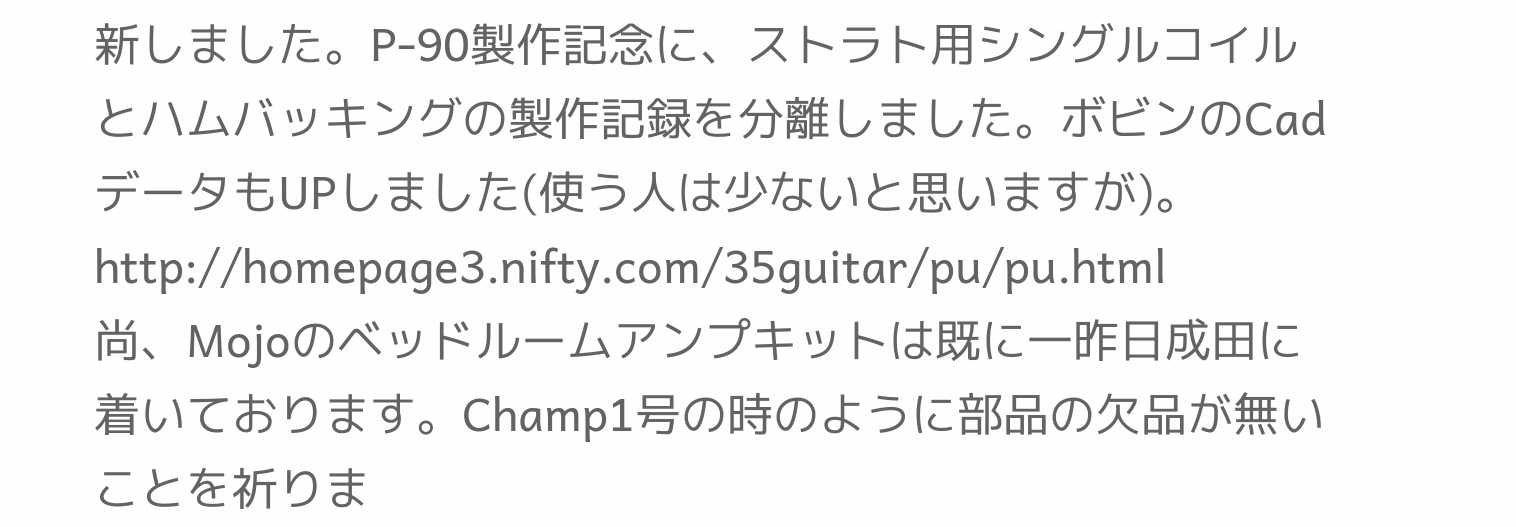新しました。P-90製作記念に、ストラト用シングルコイルとハムバッキングの製作記録を分離しました。ボビンのCadデータもUPしました(使う人は少ないと思いますが)。
http://homepage3.nifty.com/35guitar/pu/pu.html
尚、Mojoのベッドルームアンプキットは既に一昨日成田に着いております。Champ1号の時のように部品の欠品が無いことを祈りま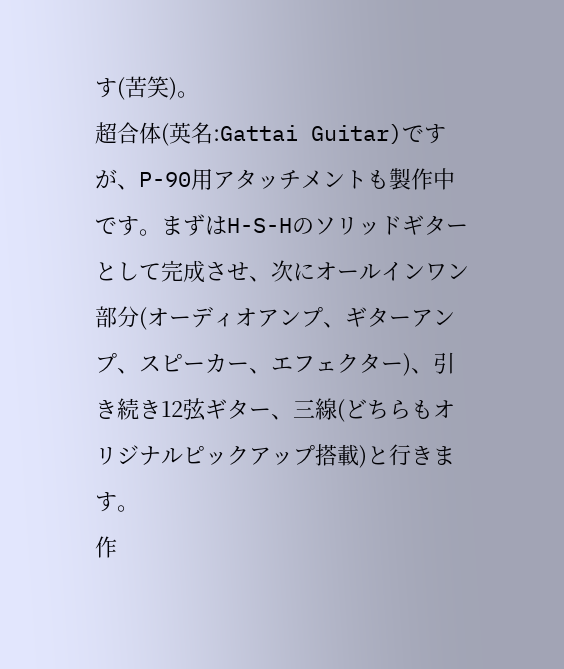す(苦笑)。
超合体(英名:Gattai Guitar)ですが、P-90用アタッチメントも製作中です。まずはH-S-Hのソリッドギターとして完成させ、次にオールインワン部分(オーディオアンプ、ギターアンプ、スピーカー、エフェクター)、引き続き12弦ギター、三線(どちらもオリジナルピックアップ搭載)と行きます。
作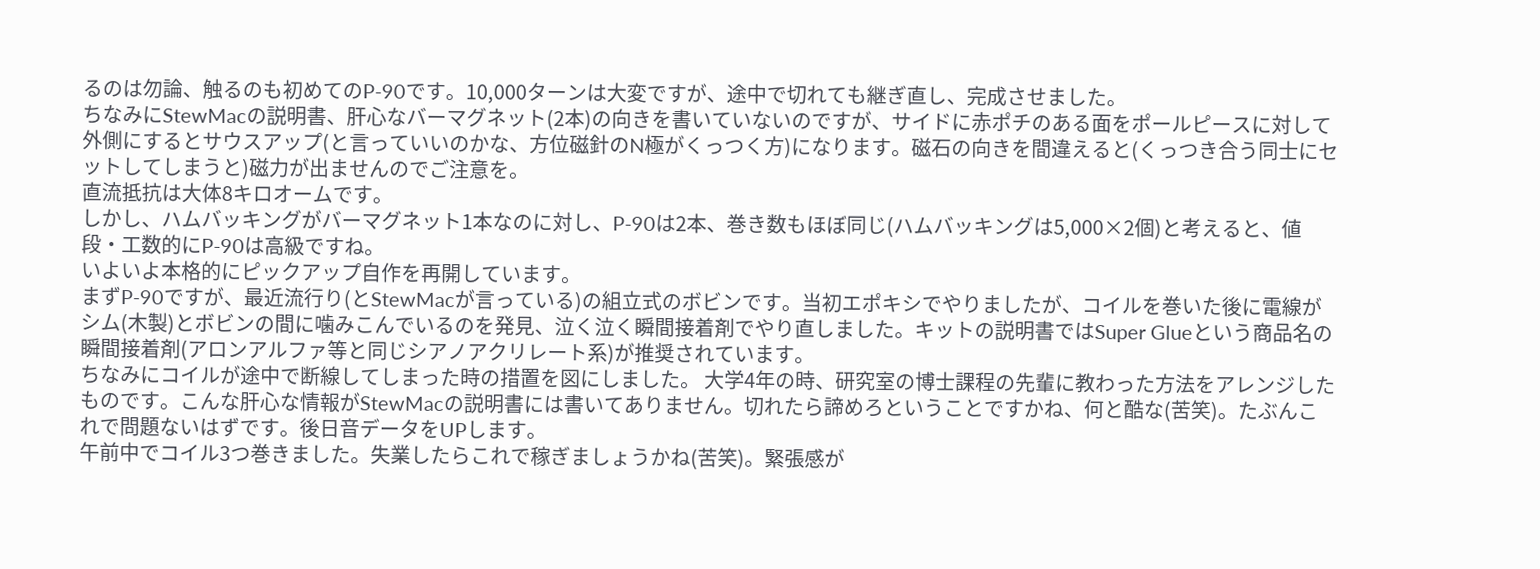るのは勿論、触るのも初めてのP-90です。10,000ターンは大変ですが、途中で切れても継ぎ直し、完成させました。
ちなみにStewMacの説明書、肝心なバーマグネット(2本)の向きを書いていないのですが、サイドに赤ポチのある面をポールピースに対して外側にするとサウスアップ(と言っていいのかな、方位磁針のN極がくっつく方)になります。磁石の向きを間違えると(くっつき合う同士にセットしてしまうと)磁力が出ませんのでご注意を。
直流抵抗は大体8キロオームです。
しかし、ハムバッキングがバーマグネット1本なのに対し、P-90は2本、巻き数もほぼ同じ(ハムバッキングは5,000×2個)と考えると、値段・工数的にP-90は高級ですね。
いよいよ本格的にピックアップ自作を再開しています。
まずP-90ですが、最近流行り(とStewMacが言っている)の組立式のボビンです。当初エポキシでやりましたが、コイルを巻いた後に電線がシム(木製)とボビンの間に噛みこんでいるのを発見、泣く泣く瞬間接着剤でやり直しました。キットの説明書ではSuper Glueという商品名の瞬間接着剤(アロンアルファ等と同じシアノアクリレート系)が推奨されています。
ちなみにコイルが途中で断線してしまった時の措置を図にしました。 大学4年の時、研究室の博士課程の先輩に教わった方法をアレンジしたものです。こんな肝心な情報がStewMacの説明書には書いてありません。切れたら諦めろということですかね、何と酷な(苦笑)。たぶんこれで問題ないはずです。後日音データをUPします。
午前中でコイル3つ巻きました。失業したらこれで稼ぎましょうかね(苦笑)。緊張感が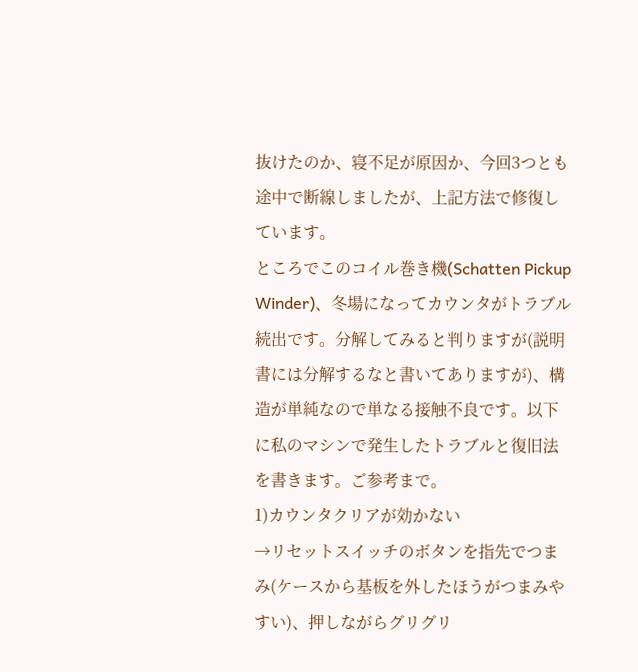抜けたのか、寝不足が原因か、今回3つとも途中で断線しましたが、上記方法で修復しています。
ところでこのコイル巻き機(Schatten Pickup Winder)、冬場になってカウンタがトラブル続出です。分解してみると判りますが(説明書には分解するなと書いてありますが)、構造が単純なので単なる接触不良です。以下に私のマシンで発生したトラブルと復旧法を書きます。ご参考まで。
1)カウンタクリアが効かない
→リセットスイッチのボタンを指先でつまみ(ケースから基板を外したほうがつまみやすい)、押しながらグリグリ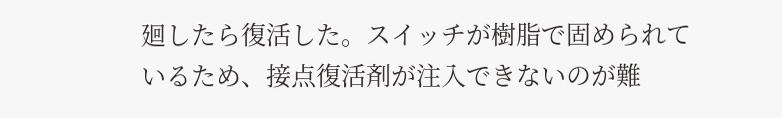廻したら復活した。スイッチが樹脂で固められているため、接点復活剤が注入できないのが難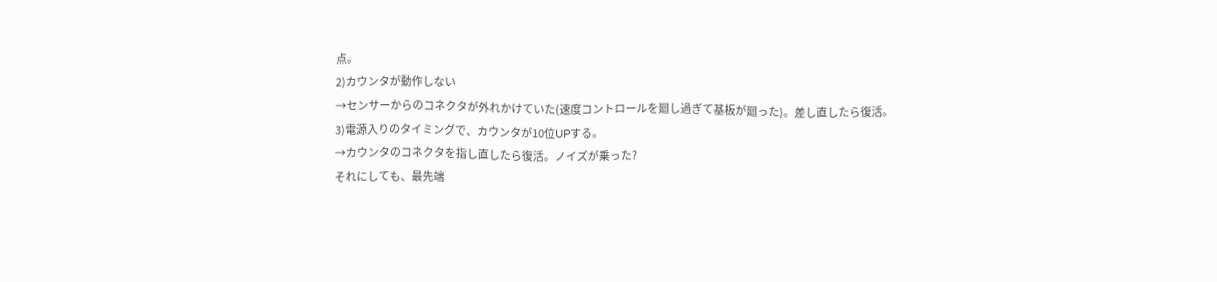点。
2)カウンタが動作しない
→センサーからのコネクタが外れかけていた(速度コントロールを廻し過ぎて基板が廻った)。差し直したら復活。
3)電源入りのタイミングで、カウンタが10位UPする。
→カウンタのコネクタを指し直したら復活。ノイズが乗った?
それにしても、最先端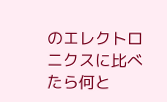のエレクトロニクスに比べたら何と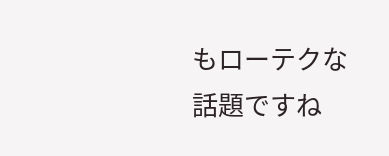もローテクな話題ですね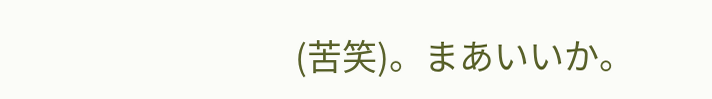(苦笑)。まあいいか。